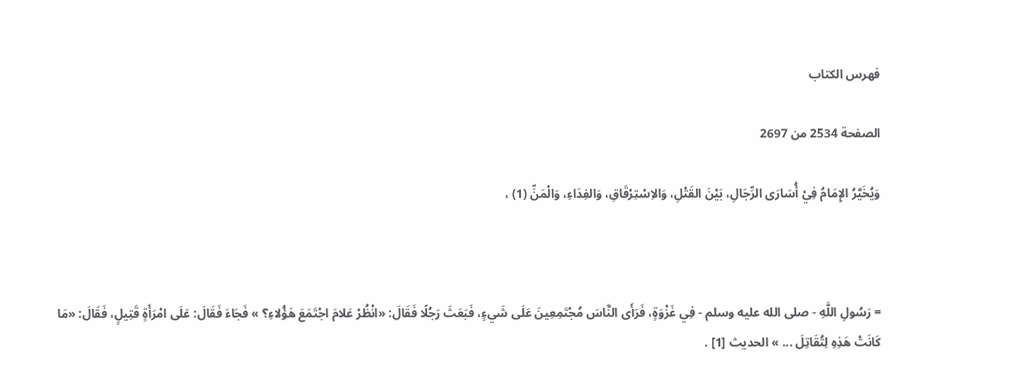فهرس الكتاب

الصفحة 2534 من 2697

وَيُخَيَّرُ الإِمَامُ فِيْ أُسَارَى الرِّجَالِ، بَيْنَ القَتْلِ، وَالاِسْتِرْقَاقِ، وَالفِدَاءِ، وَالْمَنِّ (1) ،



= رَسُولِ اللَّهِ - صلى الله عليه وسلم - فِي غَزْوَةٍ، فَرَأَى النَّاسَ مُجْتَمِعِينَ عَلَى شَيءٍ، فَبَعَثَ رَجُلًا فَقَالَ: «انْظُرْ عَلامَ اجْتَمَعَ هَؤُلاءِ؟ » فَجَاءَ فَقَالَ: عَلَى امْرَأَةٍ قَتِيلٍ، فَقَالَ: «مَا كَانَتْ هَذِهِ لِتُقَاتِلَ ... » الحديث [1] .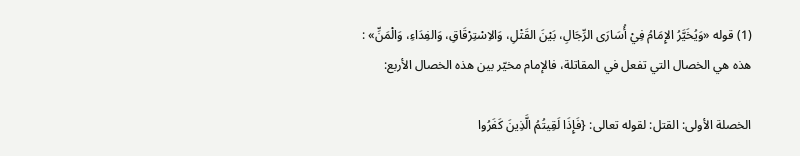(1) قوله «وَيُخَيَّرُ الإِمَامُ فِيْ أُسَارَى الرِّجَالِ، بَيْنَ القَتْلِ، وَالاِسْتِرْقَاقِ، وَالفِدَاءِ، وَالْمَنِّ» : هذه هي الخصال التي تفعل في المقاتلة، فالإمام مخيّر بين هذه الخصال الأربع:

الخصلة الأولى: القتل: لقوله تعالى: {فَإِذَا لَقِيتُمُ الَّذِينَ كَفَرُوا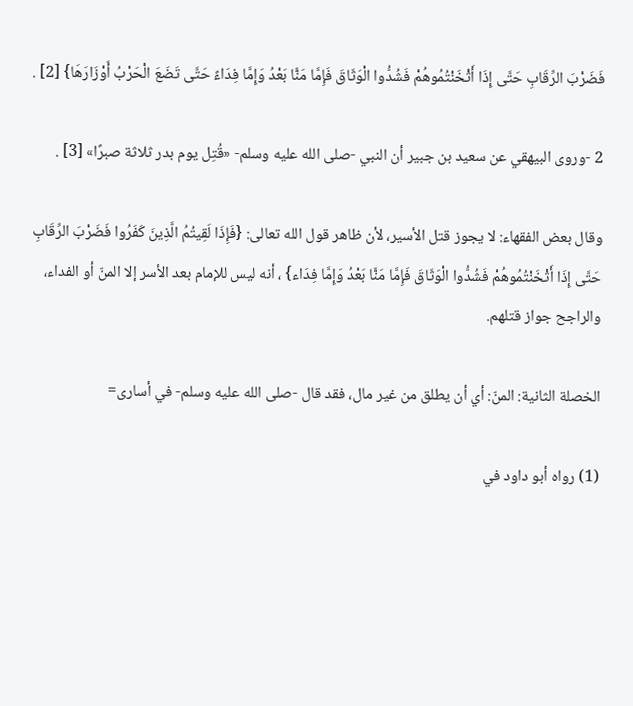فَضَرْبَ الرِّقَابِ حَتَّى إِذَا أَثْخَنْتُمُوهُمْ فَشُدُّوا الْوَثَاقَ فَإِمَّا مَنًّا بَعْدُ وَإِمَّا فِدَاءً حَتَّى تَضَعَ الْحَرْبُ أَوْزَارَهَا} [2] .

2 -وروى البيهقي عن سعيد بن جبير أن النبي -صلى الله عليه وسلم- «قُتِل يوم بدر ثلاثة صبرًا» [3] .

وقال بعض الفقهاء: لا يجوز قتل الأسير، لأن ظاهر قول الله تعالى: {فَإِذَا لَقِيتُمُ الَّذِينَ كَفَرُوا فَضَرْبَ الرِّقَابِ حَتَّى إِذَا أَثْخَنْتُمُوهُمْ فَشُدُّوا الْوَثَاقَ فَإِمَّا مَنًّا بَعْدُ وَإِمَّا فِدَاء} ، أنه ليس للإمام بعد الأسر إلا المنّ أو الفداء، والراجح جواز قتلهم.

الخصلة الثانية: المنّ: أي أن يطلق من غير مال، فقد قال -صلى الله عليه وسلم- في أسارى=

(1) رواه أبو داود في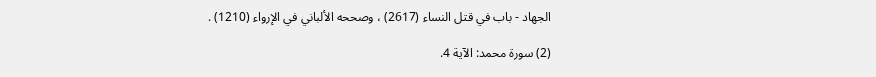الجهاد - باب في قتل النساء (2617) ، وصححه الألباني في الإرواء (1210) .

(2) سورة محمد: الآية 4.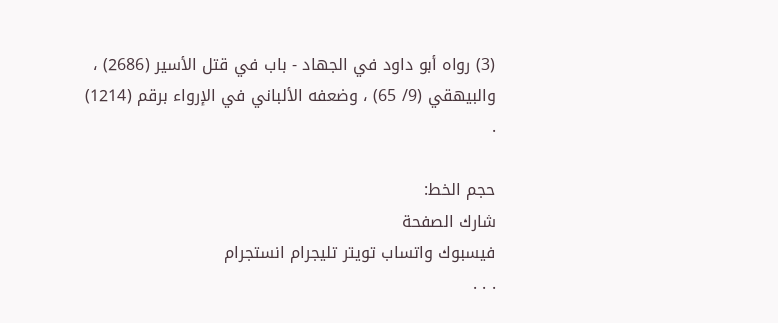(3) رواه أبو داود في الجهاد - باب في قتل الأسير (2686) ، والبيهقي (9/ 65) ، وضعفه الألباني في الإرواء برقم (1214) .

حجم الخط:
شارك الصفحة
فيسبوك واتساب تويتر تليجرام انستجرام
. . .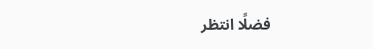فضلًا انتظر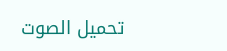تحميل الصوت